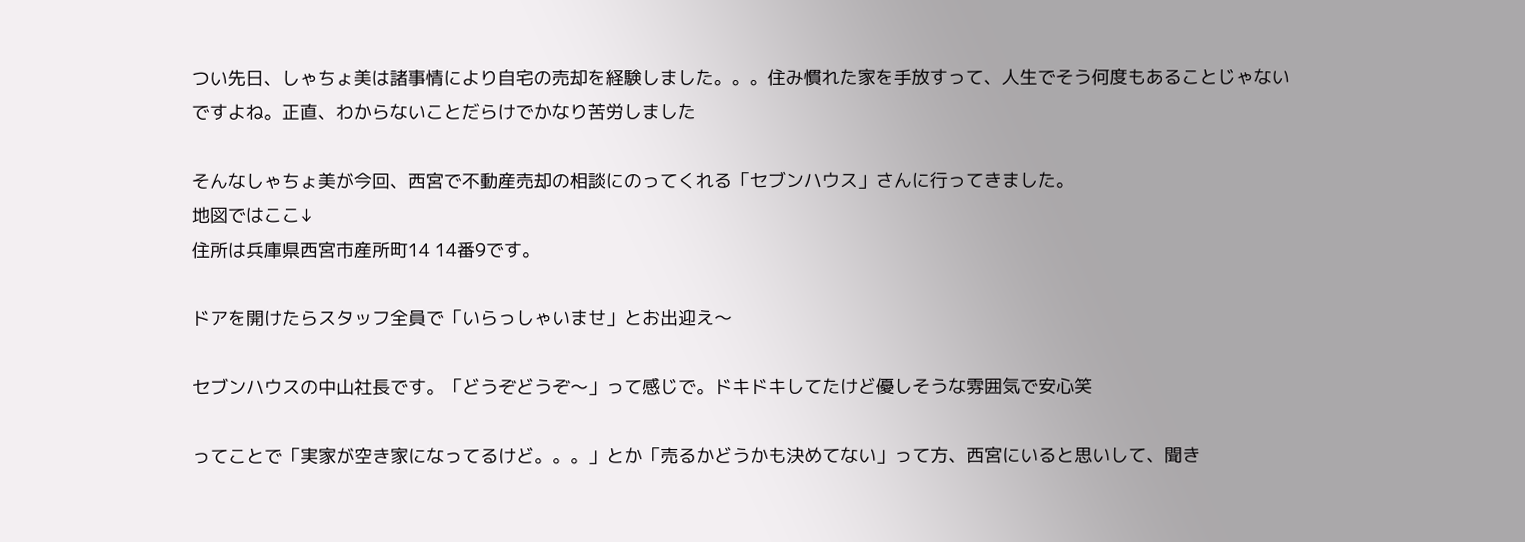つい先日、しゃちょ美は諸事情により自宅の売却を経験しました。。。住み慣れた家を手放すって、人生でそう何度もあることじゃないですよね。正直、わからないことだらけでかなり苦労しました

そんなしゃちょ美が今回、西宮で不動産売却の相談にのってくれる「セブンハウス」さんに行ってきました。
地図ではここ↓
住所は兵庫県西宮市産所町14 14番9です。

ドアを開けたらスタッフ全員で「いらっしゃいませ」とお出迎え〜

セブンハウスの中山社長です。「どうぞどうぞ〜」って感じで。ドキドキしてたけど優しそうな雰囲気で安心笑

ってことで「実家が空き家になってるけど。。。」とか「売るかどうかも決めてない」って方、西宮にいると思いして、聞き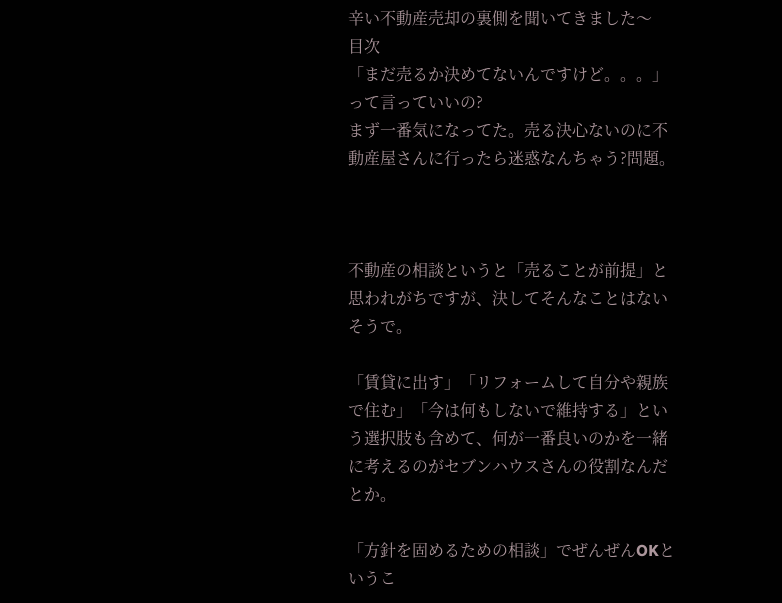辛い不動産売却の裏側を聞いてきました〜
目次
「まだ売るか決めてないんですけど。。。」って言っていいの?
まず一番気になってた。売る決心ないのに不動産屋さんに行ったら迷惑なんちゃう?問題。



不動産の相談というと「売ることが前提」と思われがちですが、決してそんなことはないそうで。

「賃貸に出す」「リフォームして自分や親族で住む」「今は何もしないで維持する」という選択肢も含めて、何が一番良いのかを一緒に考えるのがセブンハウスさんの役割なんだとか。

「方針を固めるための相談」でぜんぜんOKというこ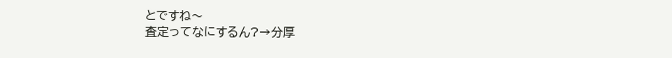とですね〜
査定ってなにするん?→分厚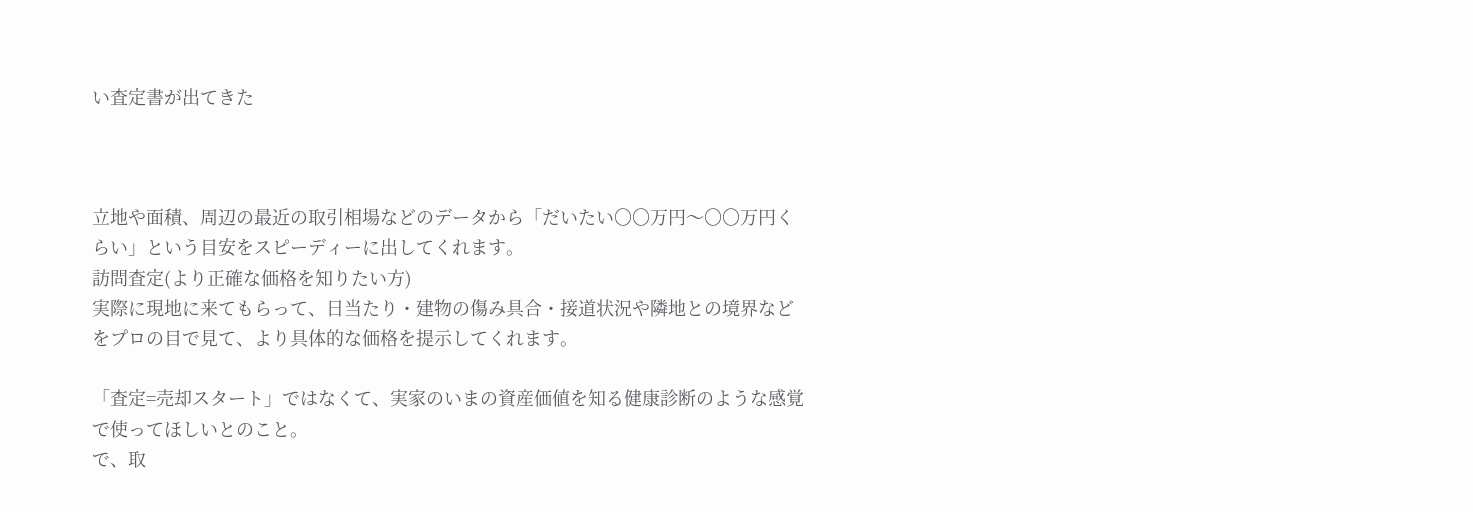い査定書が出てきた



立地や面積、周辺の最近の取引相場などのデータから「だいたい〇〇万円〜〇〇万円くらい」という目安をスピーディーに出してくれます。
訪問査定(より正確な価格を知りたい方)
実際に現地に来てもらって、日当たり・建物の傷み具合・接道状況や隣地との境界などをプロの目で見て、より具体的な価格を提示してくれます。

「査定=売却スタート」ではなくて、実家のいまの資産価値を知る健康診断のような感覚で使ってほしいとのこと。
で、取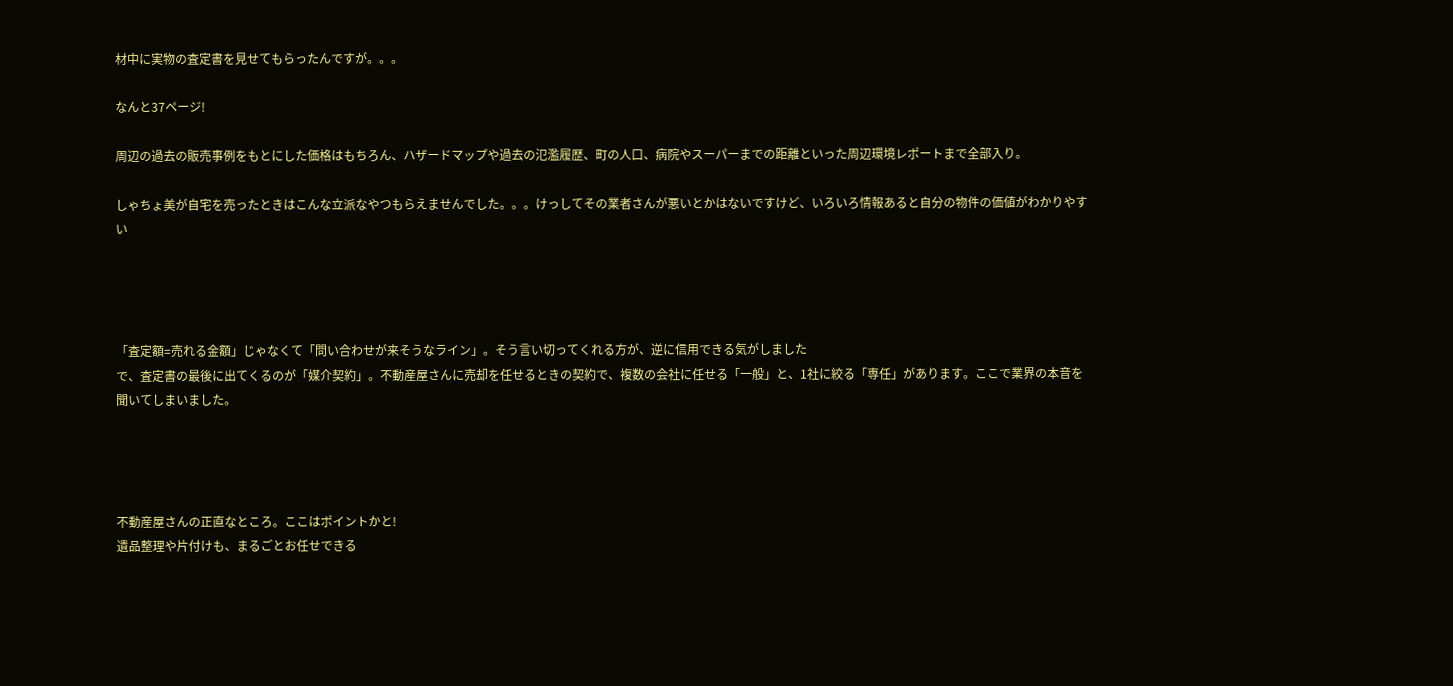材中に実物の査定書を見せてもらったんですが。。。

なんと37ページ!

周辺の過去の販売事例をもとにした価格はもちろん、ハザードマップや過去の氾濫履歴、町の人口、病院やスーパーまでの距離といった周辺環境レポートまで全部入り。

しゃちょ美が自宅を売ったときはこんな立派なやつもらえませんでした。。。けっしてその業者さんが悪いとかはないですけど、いろいろ情報あると自分の物件の価値がわかりやすい




「査定額=売れる金額」じゃなくて「問い合わせが来そうなライン」。そう言い切ってくれる方が、逆に信用できる気がしました
で、査定書の最後に出てくるのが「媒介契約」。不動産屋さんに売却を任せるときの契約で、複数の会社に任せる「一般」と、1社に絞る「専任」があります。ここで業界の本音を聞いてしまいました。




不動産屋さんの正直なところ。ここはポイントかと!
遺品整理や片付けも、まるごとお任せできる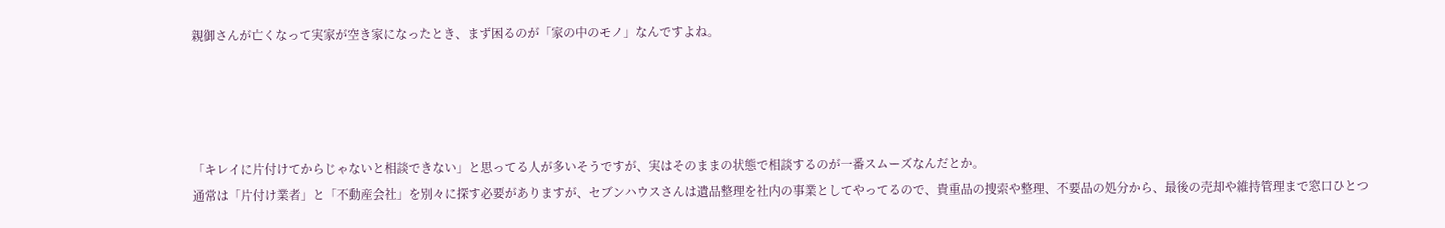親御さんが亡くなって実家が空き家になったとき、まず困るのが「家の中のモノ」なんですよね。




「キレイに片付けてからじゃないと相談できない」と思ってる人が多いそうですが、実はそのままの状態で相談するのが一番スムーズなんだとか。
通常は「片付け業者」と「不動産会社」を別々に探す必要がありますが、セブンハウスさんは遺品整理を社内の事業としてやってるので、貴重品の捜索や整理、不要品の処分から、最後の売却や維持管理まで窓口ひとつ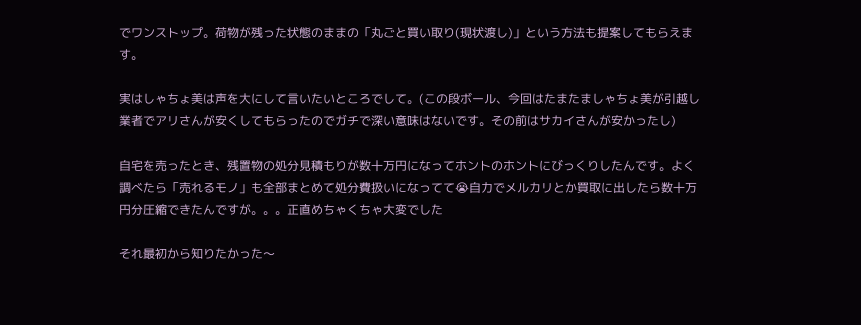でワンストップ。荷物が残った状態のままの「丸ごと買い取り(現状渡し)」という方法も提案してもらえます。

実はしゃちょ美は声を大にして言いたいところでして。(この段ボール、今回はたまたましゃちょ美が引越し業者でアリさんが安くしてもらったのでガチで深い意味はないです。その前はサカイさんが安かったし)

自宅を売ったとき、残置物の処分見積もりが数十万円になってホントのホントにびっくりしたんです。よく調べたら「売れるモノ」も全部まとめて処分費扱いになってて😭自力でメルカリとか買取に出したら数十万円分圧縮できたんですが。。。正直めちゃくちゃ大変でした

それ最初から知りたかった〜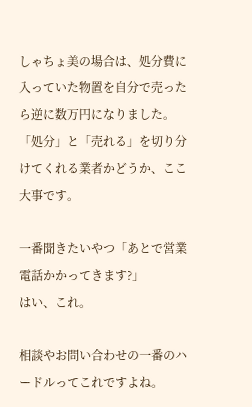しゃちょ美の場合は、処分費に入っていた物置を自分で売ったら逆に数万円になりました。「処分」と「売れる」を切り分けてくれる業者かどうか、ここ大事です。

一番聞きたいやつ「あとで営業電話かかってきます?」
はい、これ。

相談やお問い合わせの一番のハードルってこれですよね。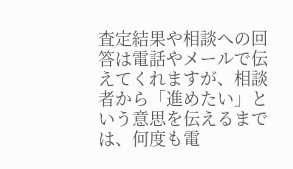査定結果や相談への回答は電話やメールで伝えてくれますが、相談者から「進めたい」という意思を伝えるまでは、何度も電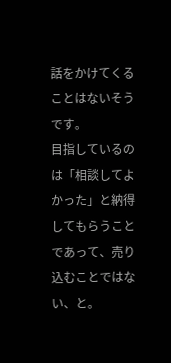話をかけてくることはないそうです。
目指しているのは「相談してよかった」と納得してもらうことであって、売り込むことではない、と。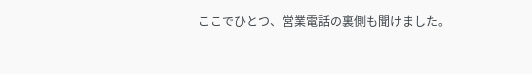ここでひとつ、営業電話の裏側も聞けました。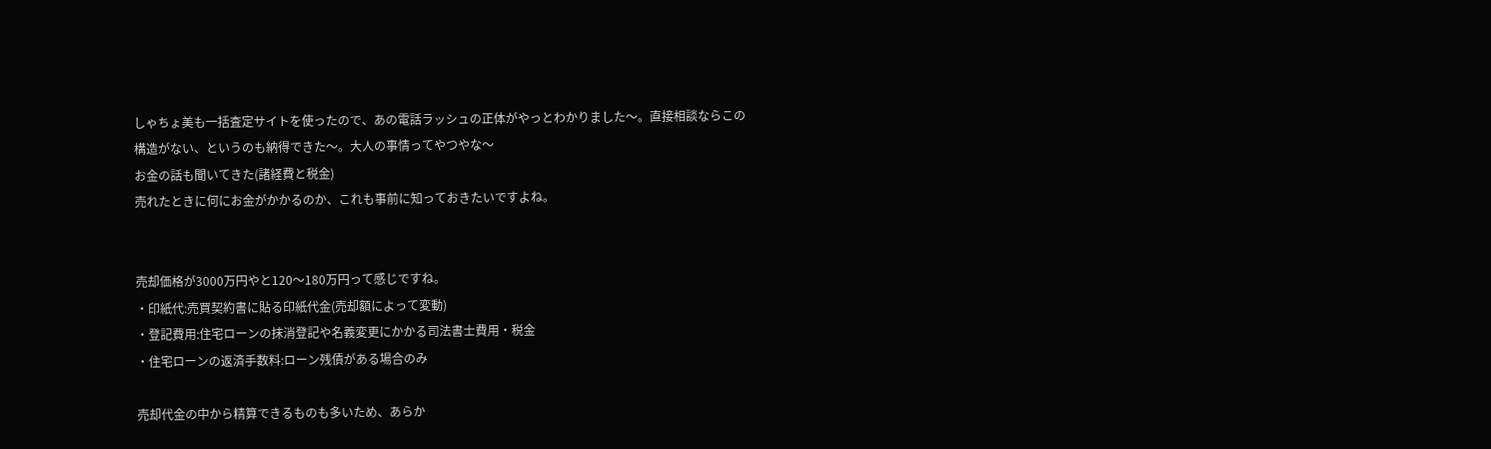しゃちょ美も一括査定サイトを使ったので、あの電話ラッシュの正体がやっとわかりました〜。直接相談ならこの構造がない、というのも納得できた〜。大人の事情ってやつやな〜
お金の話も聞いてきた(諸経費と税金)
売れたときに何にお金がかかるのか、これも事前に知っておきたいですよね。


売却価格が3000万円やと120〜180万円って感じですね。
・印紙代:売買契約書に貼る印紙代金(売却額によって変動)
・登記費用:住宅ローンの抹消登記や名義変更にかかる司法書士費用・税金
・住宅ローンの返済手数料:ローン残債がある場合のみ

売却代金の中から精算できるものも多いため、あらか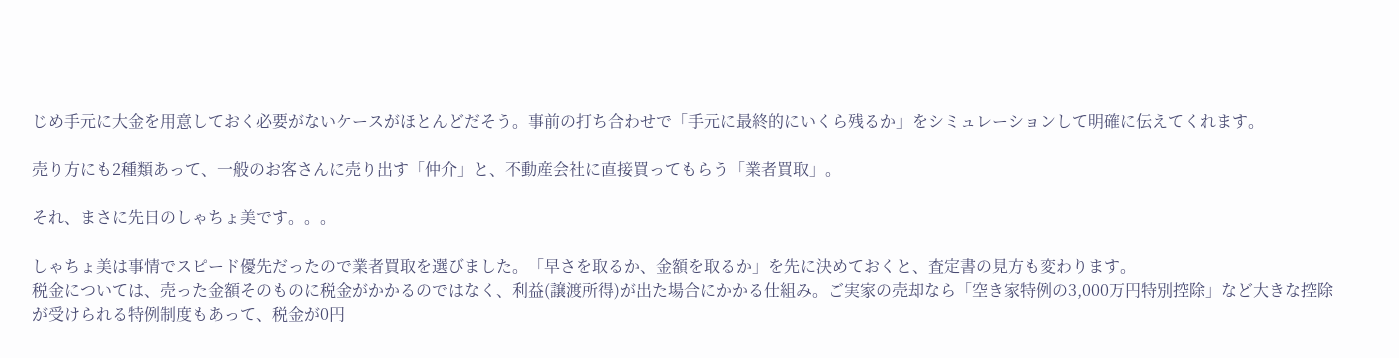じめ手元に大金を用意しておく必要がないケースがほとんどだそう。事前の打ち合わせで「手元に最終的にいくら残るか」をシミュレーションして明確に伝えてくれます。

売り方にも2種類あって、一般のお客さんに売り出す「仲介」と、不動産会社に直接買ってもらう「業者買取」。

それ、まさに先日のしゃちょ美です。。。

しゃちょ美は事情でスピード優先だったので業者買取を選びました。「早さを取るか、金額を取るか」を先に決めておくと、査定書の見方も変わります。
税金については、売った金額そのものに税金がかかるのではなく、利益(譲渡所得)が出た場合にかかる仕組み。ご実家の売却なら「空き家特例の3,000万円特別控除」など大きな控除が受けられる特例制度もあって、税金が0円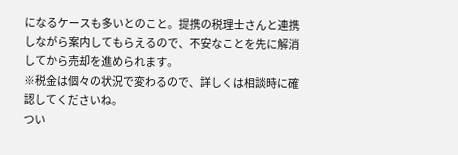になるケースも多いとのこと。提携の税理士さんと連携しながら案内してもらえるので、不安なことを先に解消してから売却を進められます。
※税金は個々の状況で変わるので、詳しくは相談時に確認してくださいね。
つい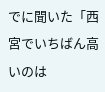でに聞いた「西宮でいちばん高いのは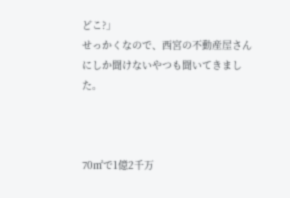どこ?」
せっかくなので、西宮の不動産屋さんにしか聞けないやつも聞いてきました。



70㎡で1億2千万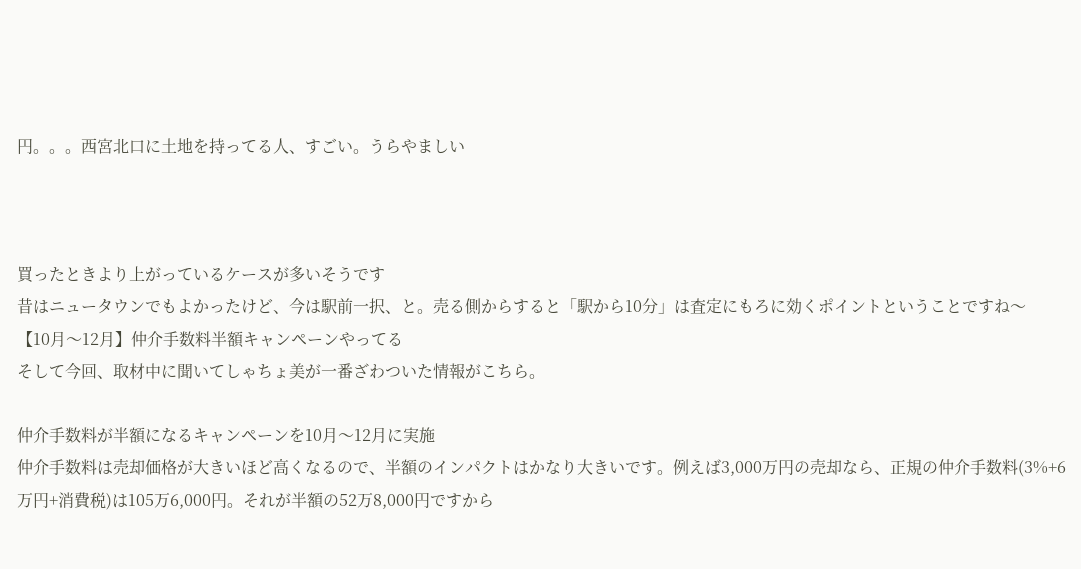円。。。西宮北口に土地を持ってる人、すごい。うらやましい



買ったときより上がっているケースが多いそうです
昔はニュータウンでもよかったけど、今は駅前一択、と。売る側からすると「駅から10分」は査定にもろに効くポイントということですね〜
【10月〜12月】仲介手数料半額キャンペーンやってる
そして今回、取材中に聞いてしゃちょ美が一番ざわついた情報がこちら。

仲介手数料が半額になるキャンペーンを10月〜12月に実施
仲介手数料は売却価格が大きいほど高くなるので、半額のインパクトはかなり大きいです。例えば3,000万円の売却なら、正規の仲介手数料(3%+6万円+消費税)は105万6,000円。それが半額の52万8,000円ですから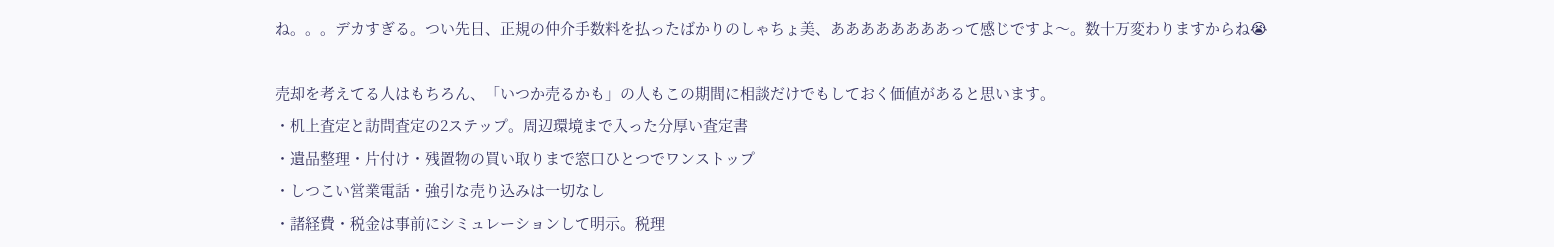ね。。。デカすぎる。つい先日、正規の仲介手数料を払ったばかりのしゃちょ美、ああああああああって感じですよ〜。数十万変わりますからね😭

売却を考えてる人はもちろん、「いつか売るかも」の人もこの期間に相談だけでもしておく価値があると思います。
・机上査定と訪問査定の2ステップ。周辺環境まで入った分厚い査定書
・遺品整理・片付け・残置物の買い取りまで窓口ひとつでワンストップ
・しつこい営業電話・強引な売り込みは一切なし
・諸経費・税金は事前にシミュレーションして明示。税理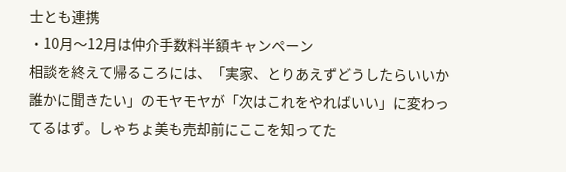士とも連携
・10月〜12月は仲介手数料半額キャンペーン
相談を終えて帰るころには、「実家、とりあえずどうしたらいいか誰かに聞きたい」のモヤモヤが「次はこれをやればいい」に変わってるはず。しゃちょ美も売却前にここを知ってた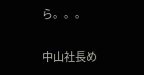ら。。。

中山社長め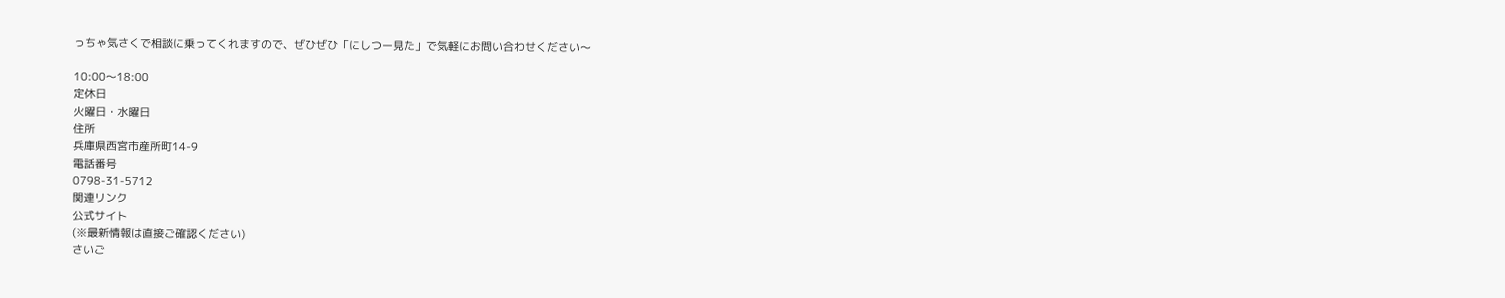っちゃ気さくで相談に乗ってくれますので、ぜひぜひ「にしつー見た」で気軽にお問い合わせください〜

10:00〜18:00
定休日
火曜日・水曜日
住所
兵庫県西宮市産所町14-9
電話番号
0798-31-5712
関連リンク
公式サイト
(※最新情報は直接ご確認ください)
さいご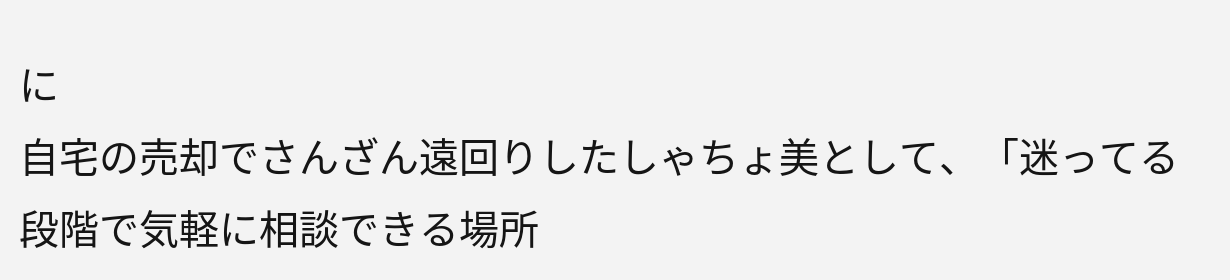に
自宅の売却でさんざん遠回りしたしゃちょ美として、「迷ってる段階で気軽に相談できる場所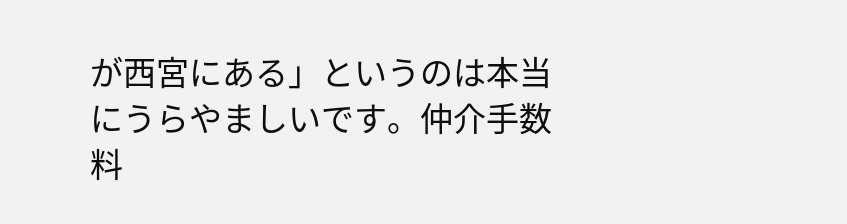が西宮にある」というのは本当にうらやましいです。仲介手数料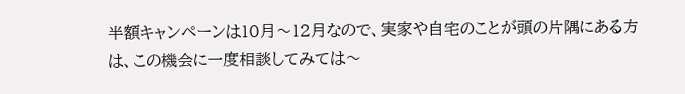半額キャンペーンは10月〜12月なので、実家や自宅のことが頭の片隅にある方は、この機会に一度相談してみては〜